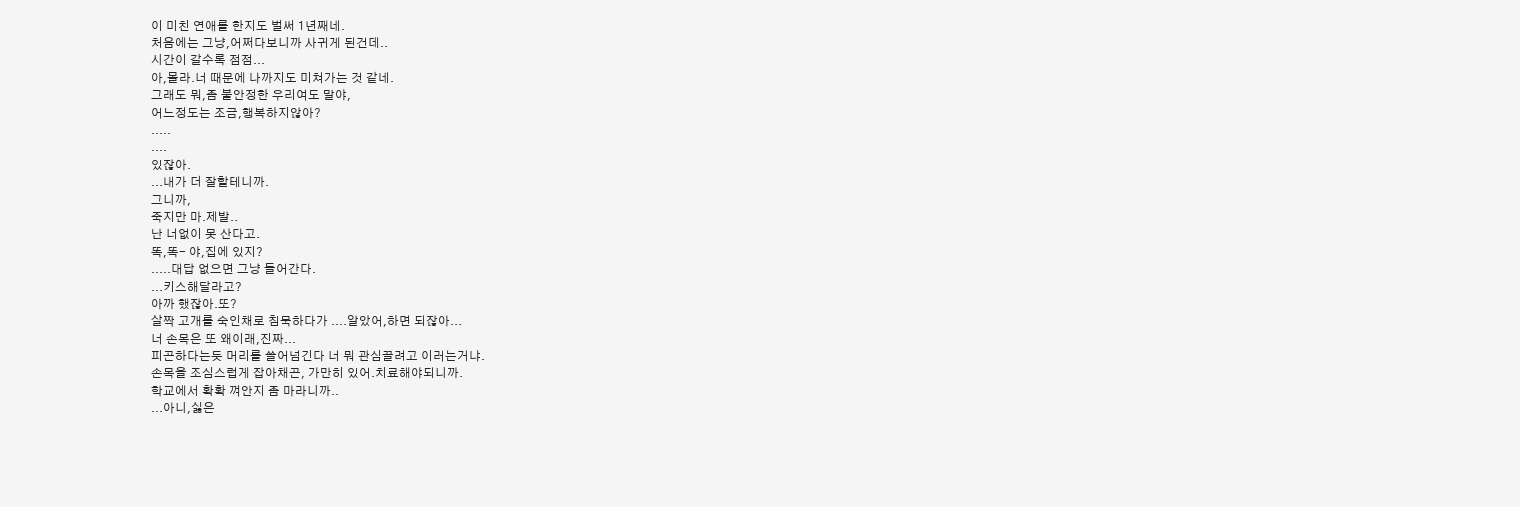이 미친 연애를 한지도 벌써 1년째네.
처음에는 그냥,어쩌다보니까 사귀게 된건데..
시간이 갈수록 점점...
아,몰라.너 때문에 나까지도 미쳐가는 것 같네.
그래도 뭐,좀 불안정한 우리여도 말야,
어느정도는 조금,행복하지않아?
.....
....
있잖아.
...내가 더 잘할테니까.
그니까,
죽지만 마.제발..
난 너없이 못 산다고.
똑,똑- 야,집에 있지?
.....대답 없으면 그냥 들어간다.
...키스해달라고?
아까 했잖아.또?
살짝 고개를 숙인채로 침묵하다가 ....알았어,하면 되잖아...
너 손목은 또 왜이래,진짜...
피곤하다는듯 머리를 쓸어넘긴다 너 뭐 관심끌려고 이러는거냐.
손목을 조심스럽게 잡아채곤, 가만히 있어.치료해야되니까.
학교에서 확확 껴안지 좀 마라니까..
...아니,싫은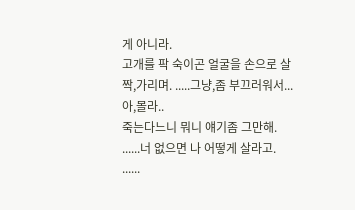게 아니라.
고개를 팍 숙이곤 얼굴을 손으로 살짝,가리며. .....그냥,좀 부끄러워서...아,몰라..
죽는다느니 뭐니 얘기좀 그만해.
......너 없으면 나 어떻게 살라고.
......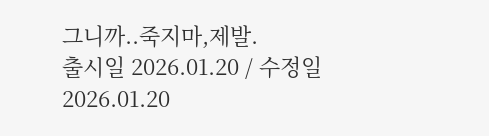그니까..죽지마,제발.
출시일 2026.01.20 / 수정일 2026.01.20